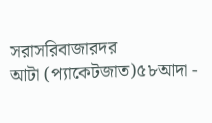সরাসরিবাজারদর
আটা (প্যাকেটজাত)৫৮আদা -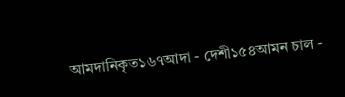আমদানিকৃত১৬৭আদা - দেশী১৫৪আমন চাল -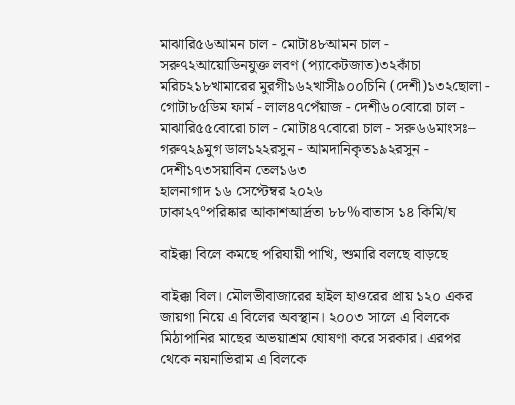মাঝারি৫৬আমন চাল - মোটা৪৮আমন চাল - সরু৭২আয়োডিনযুক্ত লবণ (প্যাকেটজাত)৩২কাঁচা মরিচ২১৮খামারের মুরগী১৬২খাসী৯০০চিনি (দেশী)১৩২ছোলা - গোটা৮৫ডিম ফার্ম - লাল৪৭পেঁয়াজ - দেশী৬০বোরো চাল - মাঝারি৫৫বোরো চাল - মোটা৪৭বোরো চাল - সরু৬৬মাংসঃ– গরু৭২৯মুগ ডাল১২২রসুন - আমদানিকৃত১৯২রসুন - দেশী১৭৩সয়াবিন তেল১৬৩
হালনাগাদ ১৬ সেপ্টেম্বর ২০২৬
ঢাকা২৭°পরিষ্কার আকাশআর্দ্রতা ৮৮%বাতাস ১৪ কিমি/ঘ

বাইক্কা বিলে কমছে পরিযায়ী পাখি, শুমারি বলছে বাড়ছে

বাইক্কা বিল। মৌলভীবাজারের হাইল হাওরের প্রায় ১২০ একর জায়গা নিয়ে এ বিলের অবস্থান। ২০০৩ সালে এ বিলকে মিঠাপানির মাছের অভয়াশ্রম ঘোষণা করে সরকার। এরপর থেকে নয়নাভিরাম এ বিলকে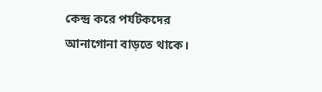কেন্দ্র করে পর্যটকদের আনাগোনা বাড়তে থাকে।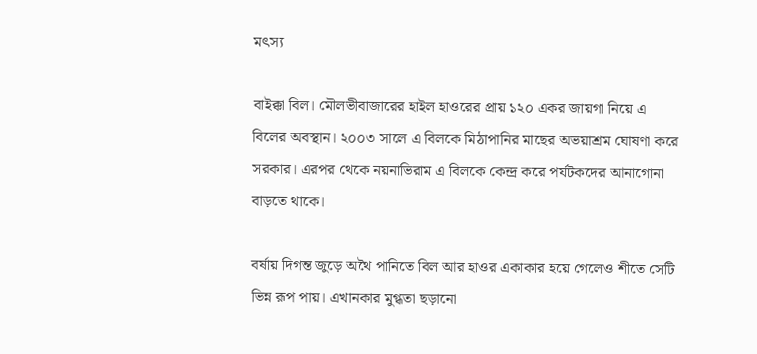মৎস্য

বাইক্কা বিল। মৌলভীবাজারের হাইল হাওরের প্রায় ১২০ একর জায়গা নিয়ে এ বিলের অবস্থান। ২০০৩ সালে এ বিলকে মিঠাপানির মাছের অভয়াশ্রম ঘোষণা করে সরকার। এরপর থেকে নয়নাভিরাম এ বিলকে কেন্দ্র করে পর্যটকদের আনাগোনা বাড়তে থাকে।

বর্ষায় দিগন্ত জুড়ে অথৈ পানিতে বিল আর হাওর একাকার হয়ে গেলেও শীতে সেটি ভিন্ন রূপ পায়। এখানকার মুগ্ধতা ছড়ানো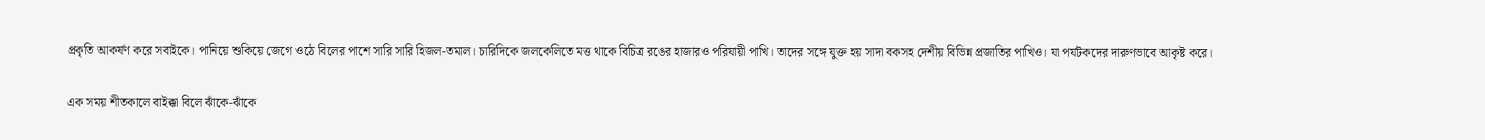প্রকৃতি আকর্ষণ করে সবাইকে। পানিয়ে শুকিয়ে জেগে ওঠে বিলের পাশে সারি সারি হিজল-তমাল। চারিদিকে জলকেলিতে মত্ত থাকে বিচিত্র রঙের হাজারও পরিযায়ী পাখি। তাদের সঙ্গে যুক্ত হয় সাদা বকসহ দেশীয় বিভিন্ন প্রজাতির পাখিও। যা পর্যটকদের দারুণভাবে আকৃষ্ট করে।

এক সময় শীতকালে বাইক্কা বিলে ঝাঁকে-ঝাঁকে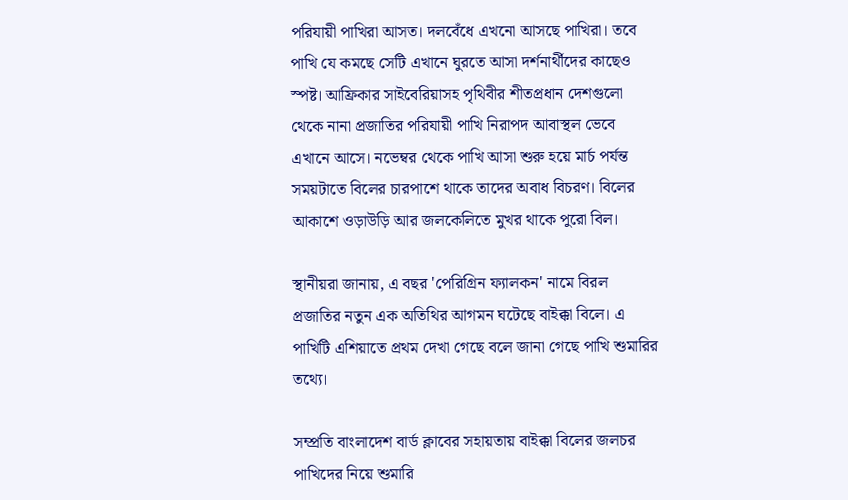পরিযায়ী পাখিরা আসত। দলবেঁধে এখনো আসছে পাখিরা। তবে পাখি যে কমছে সেটি এখানে ঘুরতে আসা দর্শনার্থীদের কাছেও স্পষ্ট। আফ্রিকার সাইবেরিয়াসহ পৃথিবীর শীতপ্রধান দেশগুলো থেকে নানা প্রজাতির পরিযায়ী পাখি নিরাপদ আবাস্থল ভেবে এখানে আসে। নভেম্বর থেকে পাখি আসা শুরু হয়ে মার্চ পর্যন্ত সময়টাতে বিলের চারপাশে থাকে তাদের অবাধ বিচরণ। বিলের আকাশে ওড়াউড়ি আর জলকেলিতে মুখর থাকে পুরো বিল।

স্থানীয়রা জানায়, এ বছর 'পেরিগ্রিন ফ্যালকন' নামে বিরল প্রজাতির নতুন এক অতিথির আগমন ঘটেছে বাইক্কা বিলে। এ পাখিটি এশিয়াতে প্রথম দেখা গেছে বলে জানা গেছে পাখি শুমারির তথ্যে।

সম্প্রতি বাংলাদেশ বার্ড ক্লাবের সহায়তায় বাইক্কা বিলের জলচর পাখিদের নিয়ে শুমারি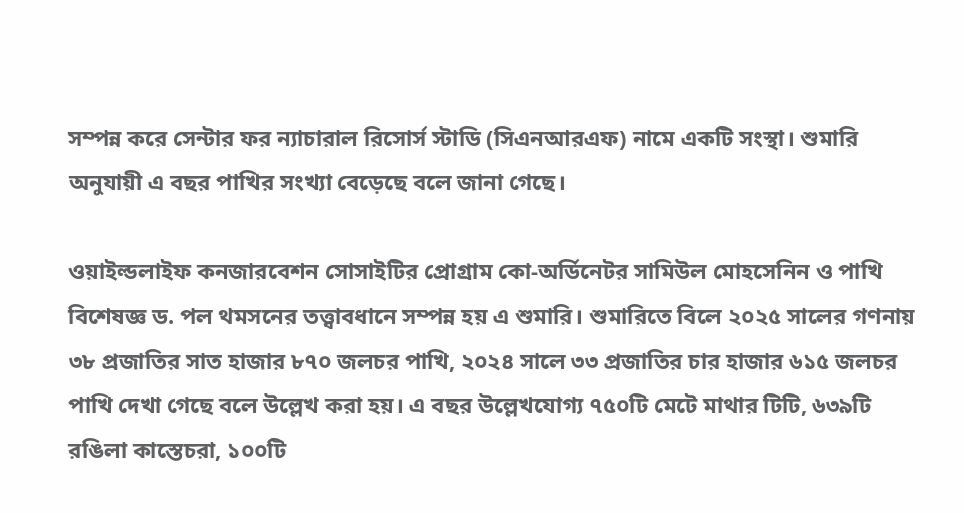সম্পন্ন করে সেন্টার ফর ন্যাচারাল রিসোর্স স্টাডি (সিএনআরএফ) নামে একটি সংস্থা। শুমারি অনুযায়ী এ বছর পাখির সংখ্যা বেড়েছে বলে জানা গেছে।

ওয়াইল্ডলাইফ কনজারবেশন সোসাইটির প্রোগ্রাম কো-অর্ডিনেটর সামিউল মোহসেনিন ও পাখি বিশেষজ্ঞ ড. পল থমসনের তত্ত্বাবধানে সম্পন্ন হয় এ শুমারি। শুমারিতে বিলে ২০২৫ সালের গণনায় ৩৮ প্রজাতির সাত হাজার ৮৭০ জলচর পাখি, ২০২৪ সালে ৩৩ প্রজাতির চার হাজার ৬১৫ জলচর পাখি দেখা গেছে বলে উল্লেখ করা হয়। এ বছর উল্লেখযোগ্য ৭৫০টি মেটে মাথার টিটি, ৬৩৯টি রঙিলা কাস্তেচরা, ১০০টি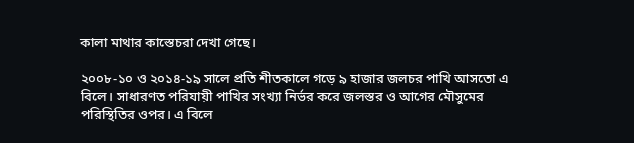কালা মাথার কাস্তেচরা দেখা গেছে।

২০০৮-১০ ও ২০১৪-১৯ সালে প্রতি শীতকালে গড়ে ৯ হাজার জলচর পাখি আসতো এ বিলে। সাধারণত পরিযায়ী পাখির সংখ্যা নির্ভর করে জলস্তর ও আগের মৌসুমের পরিস্থিতির ওপর। এ বিলে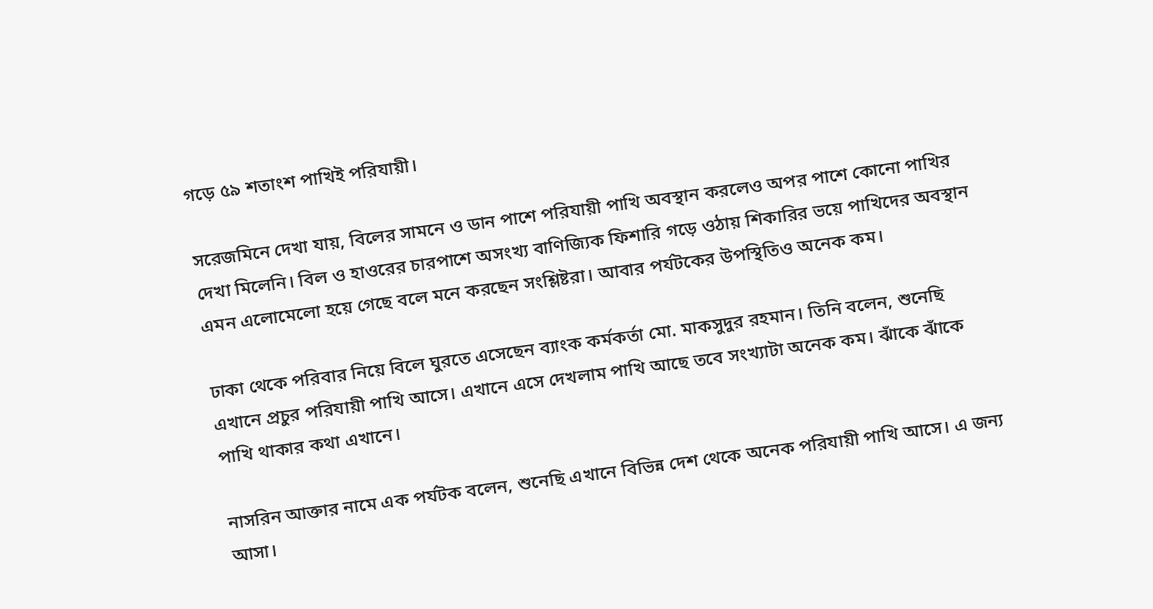গড়ে ৫৯ শতাংশ পাখিই পরিযায়ী।

সরেজমিনে দেখা যায়, বিলের সামনে ও ডান পাশে পরিযায়ী পাখি অবস্থান করলেও অপর পাশে কোনো পাখির দেখা মিলেনি। বিল ও হাওরের চারপাশে অসংখ্য বাণিজ্যিক ফিশারি গড়ে ওঠায় শিকারির ভয়ে পাখিদের অবস্থান এমন এলোমেলো হয়ে গেছে বলে মনে করছেন সংশ্লিষ্টরা। আবার পর্যটকের উপস্থিতিও অনেক কম।

ঢাকা থেকে পরিবার নিয়ে বিলে ঘুরতে এসেছেন ব্যাংক কর্মকর্তা মো. মাকসুদুর রহমান। তিনি বলেন, শুনেছি এখানে প্রচুর পরিযায়ী পাখি আসে। এখানে এসে দেখলাম পাখি আছে তবে সংখ্যাটা অনেক কম। ঝাঁকে ঝাঁকে পাখি থাকার কথা এখানে।

নাসরিন আক্তার নামে এক পর্যটক বলেন, শুনেছি এখানে বিভিন্ন দেশ থেকে অনেক পরিযায়ী পাখি আসে। এ জন্য আসা।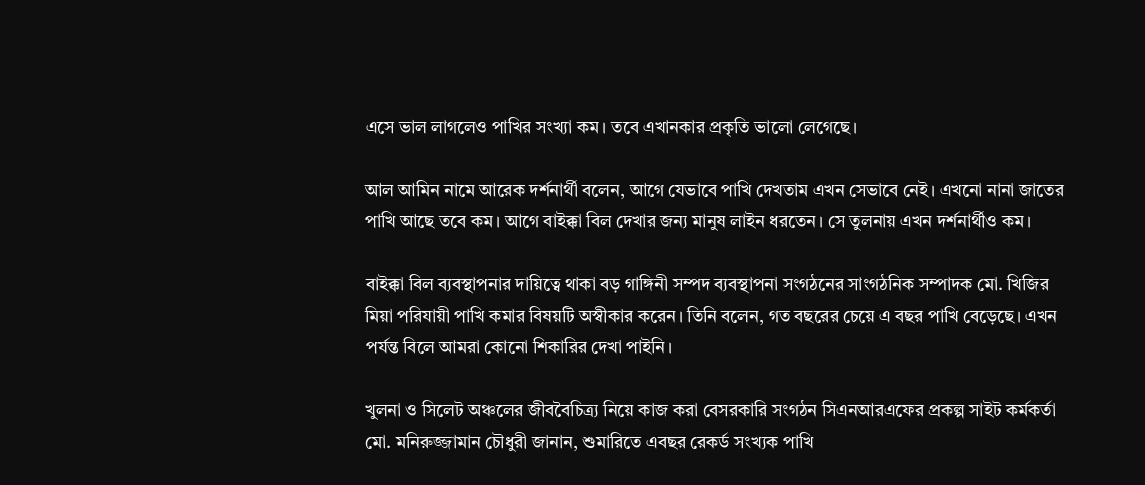এসে ভাল লাগলেও পাখির সংখ্যা কম। তবে এখানকার প্রকৃতি ভালো লেগেছে।

আল আমিন নামে আরেক দর্শনার্থী বলেন, আগে যেভাবে পাখি দেখতাম এখন সেভাবে নেই। এখনো নানা জাতের পাখি আছে তবে কম। আগে বাইক্কা বিল দেখার জন্য মানুষ লাইন ধরতেন। সে তুলনায় এখন দর্শনার্থীও কম।

বাইক্কা বিল ব্যবস্থাপনার দায়িত্বে থাকা বড় গাঙ্গিনী সম্পদ ব্যবস্থাপনা সংগঠনের সাংগঠনিক সম্পাদক মো. খিজির মিয়া পরিযায়ী পাখি কমার বিষয়টি অস্বীকার করেন। তিনি বলেন, গত বছরের চেয়ে এ বছর পাখি বেড়েছে। এখন পর্যন্ত বিলে আমরা কোনো শিকারির দেখা পাইনি।

খুলনা ও সিলেট অঞ্চলের জীববৈচিত্র্য নিয়ে কাজ করা বেসরকারি সংগঠন সিএনআরএফের প্রকল্প সাইট কর্মকর্তা মো. মনিরুজ্জামান চৌধুরী জানান, শুমারিতে এবছর রেকর্ড সংখ্যক পাখি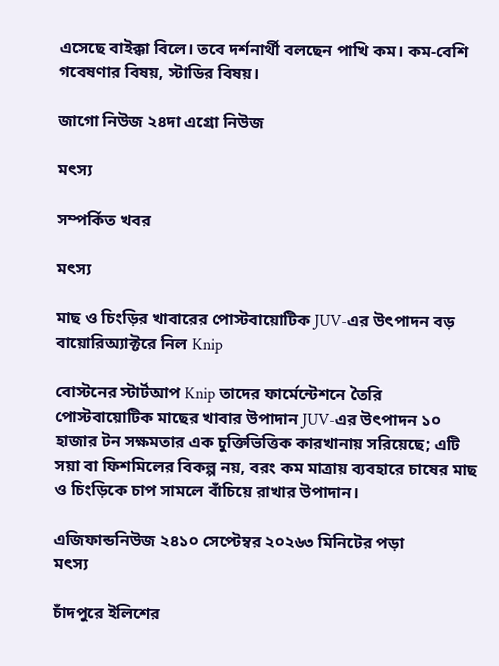এসেছে বাইক্কা বিলে। তবে দর্শনার্থী বলছেন পাখি কম। কম-বেশি গবেষণার বিষয়, স্টাডির বিষয়।

জাগো নিউজ ২৪দা এগ্রো নিউজ

মৎস্য

সম্পর্কিত খবর

মৎস্য

মাছ ও চিংড়ির খাবারের পোস্টবায়োটিক JUV-এর উৎপাদন বড় বায়োরিঅ্যাক্টরে নিল Knip

বোস্টনের স্টার্টআপ Knip তাদের ফার্মেন্টেশনে তৈরি পোস্টবায়োটিক মাছের খাবার উপাদান JUV-এর উৎপাদন ১০ হাজার টন সক্ষমতার এক চুক্তিভিত্তিক কারখানায় সরিয়েছে; এটি সয়া বা ফিশমিলের বিকল্প নয়, বরং কম মাত্রায় ব্যবহারে চাষের মাছ ও চিংড়িকে চাপ সামলে বাঁচিয়ে রাখার উপাদান।

এজিফান্ডনিউজ ২৪১০ সেপ্টেম্বর ২০২৬৩ মিনিটের পড়া
মৎস্য

চাঁদপুরে ইলিশের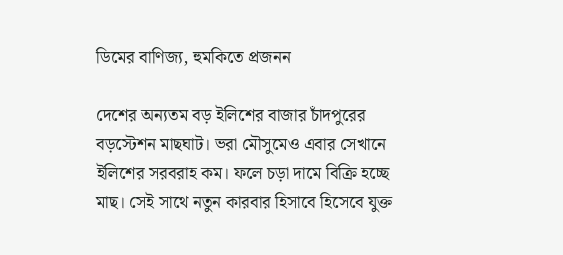ডিমের বাণিজ্য, হুমকিতে প্রজনন

দেশের অন্যতম বড় ইলিশের বাজার চাঁদপুরের বড়স্টেশন মাছঘাট। ভরা মৌসুমেও এবার সেখানে ইলিশের সরবরাহ কম। ফলে চড়া দামে বিক্রি হচ্ছে মাছ। সেই সাথে নতুন কারবার হিসাবে হিসেবে যুক্ত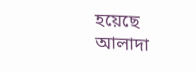হয়েছে আলাদা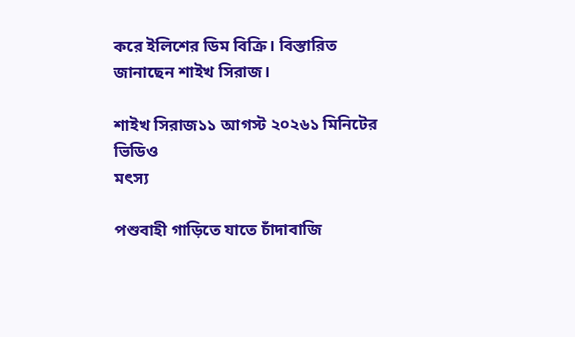করে ইলিশের ডিম বিক্রি। বিস্তারিত জানাছেন শাইখ সিরাজ।

শাইখ সিরাজ১১ আগস্ট ২০২৬১ মিনিটের ভিডিও
মৎস্য

পশুবাহী গাড়িতে যাতে চাঁদাবাজি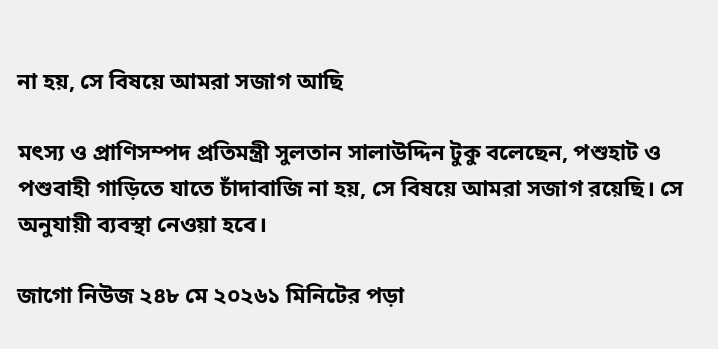না হয়, সে বিষয়ে আমরা সজাগ আছি

মৎস্য ও প্রাণিসম্পদ প্রতিমন্ত্রী সুলতান সালাউদ্দিন টুকু বলেছেন, পশুহাট ও পশুবাহী গাড়িতে যাতে চাঁদাবাজি না হয়, সে বিষয়ে আমরা সজাগ রয়েছি। সে অনুযায়ী ব্যবস্থা নেওয়া হবে।

জাগো নিউজ ২৪৮ মে ২০২৬১ মিনিটের পড়া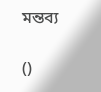মন্তব্য

()